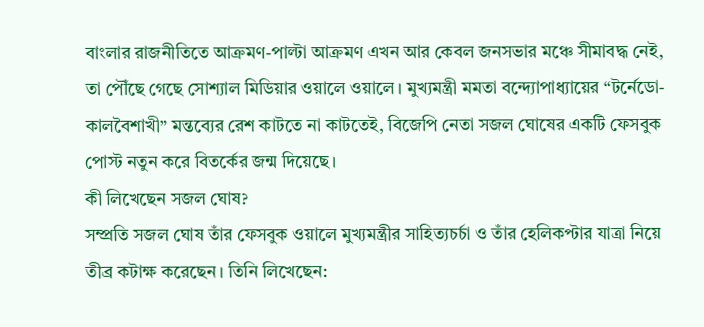বাংলার রাজনীতিতে আক্রমণ-পাল্টা আক্রমণ এখন আর কেবল জনসভার মঞ্চে সীমাবদ্ধ নেই, তা পৌঁছে গেছে সোশ্যাল মিডিয়ার ওয়ালে ওয়ালে। মুখ্যমন্ত্রী মমতা বন্দ্যোপাধ্যায়ের “টর্নেডো-কালবৈশাখী” মন্তব্যের রেশ কাটতে না কাটতেই, বিজেপি নেতা সজল ঘোষের একটি ফেসবুক পোস্ট নতুন করে বিতর্কের জন্ম দিয়েছে।
কী লিখেছেন সজল ঘোষ?
সম্প্রতি সজল ঘোষ তাঁর ফেসবুক ওয়ালে মুখ্যমন্ত্রীর সাহিত্যচর্চা ও তাঁর হেলিকপ্টার যাত্রা নিয়ে তীব্র কটাক্ষ করেছেন। তিনি লিখেছেন: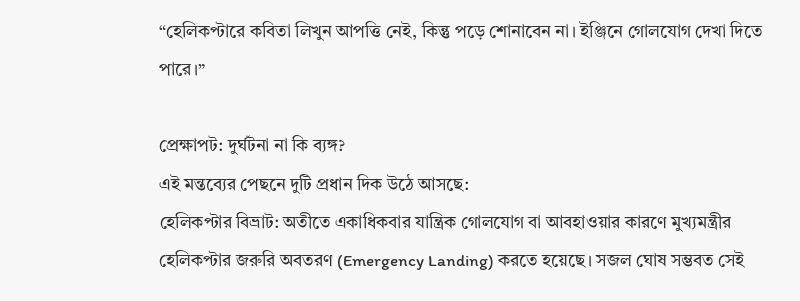“হেলিকপ্টারে কবিতা লিখুন আপত্তি নেই, কিন্তু পড়ে শোনাবেন না। ইঞ্জিনে গোলযোগ দেখা দিতে পারে।”

প্রেক্ষাপট: দুর্ঘটনা না কি ব্যঙ্গ?
এই মন্তব্যের পেছনে দুটি প্রধান দিক উঠে আসছে:
হেলিকপ্টার বিভ্রাট: অতীতে একাধিকবার যান্ত্রিক গোলযোগ বা আবহাওয়ার কারণে মুখ্যমন্ত্রীর হেলিকপ্টার জরুরি অবতরণ (Emergency Landing) করতে হয়েছে। সজল ঘোষ সম্ভবত সেই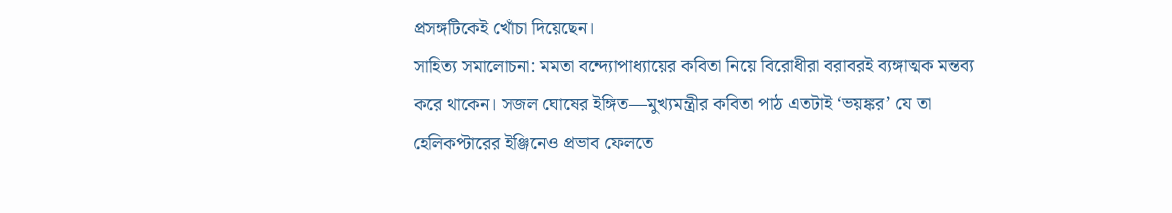প্রসঙ্গটিকেই খোঁচা দিয়েছেন।
সাহিত্য সমালোচনা: মমতা বন্দ্যোপাধ্যায়ের কবিতা নিয়ে বিরোধীরা বরাবরই ব্যঙ্গাত্মক মন্তব্য করে থাকেন। সজল ঘোষের ইঙ্গিত—মুখ্যমন্ত্রীর কবিতা পাঠ এতটাই ‘ভয়ঙ্কর’ যে তা হেলিকপ্টারের ইঞ্জিনেও প্রভাব ফেলতে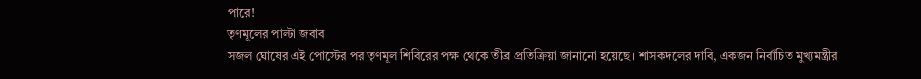পারে!
তৃণমূলের পাল্টা জবাব
সজল ঘোষের এই পোস্টের পর তৃণমূল শিবিরের পক্ষ থেকে তীব্র প্রতিক্রিয়া জানানো হয়েছে। শাসকদলের দাবি, একজন নির্বাচিত মুখ্যমন্ত্রীর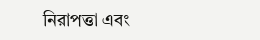নিরাপত্তা এবং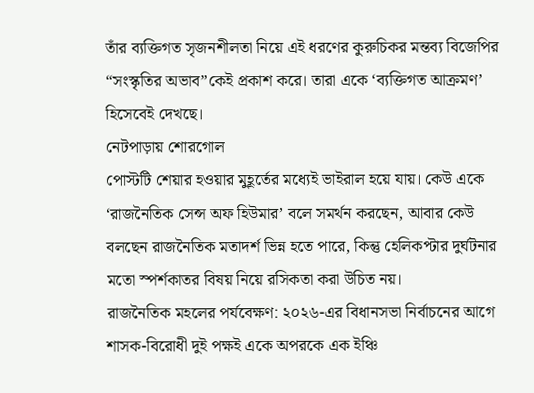তাঁর ব্যক্তিগত সৃজনশীলতা নিয়ে এই ধরণের কুরুচিকর মন্তব্য বিজেপির “সংস্কৃতির অভাব”কেই প্রকাশ করে। তারা একে ‘ব্যক্তিগত আক্রমণ’ হিসেবেই দেখছে।
নেটপাড়ায় শোরগোল
পোস্টটি শেয়ার হওয়ার মুহূর্তের মধ্যেই ভাইরাল হয়ে যায়। কেউ একে ‘রাজনৈতিক সেন্স অফ হিউমার’ বলে সমর্থন করছেন, আবার কেউ বলছেন রাজনৈতিক মতাদর্শ ভিন্ন হতে পারে, কিন্তু হেলিকপ্টার দুর্ঘটনার মতো স্পর্শকাতর বিষয় নিয়ে রসিকতা করা উচিত নয়।
রাজনৈতিক মহলের পর্যবেক্ষণ: ২০২৬-এর বিধানসভা নির্বাচনের আগে শাসক-বিরোধী দুই পক্ষই একে অপরকে এক ইঞ্চি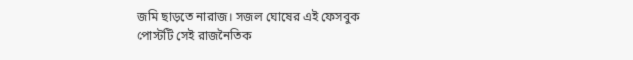জমি ছাড়তে নারাজ। সজল ঘোষের এই ফেসবুক পোস্টটি সেই রাজনৈতিক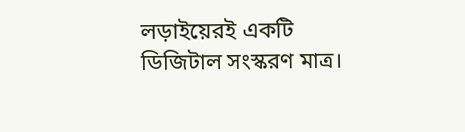লড়াইয়েরই একটি ডিজিটাল সংস্করণ মাত্র।